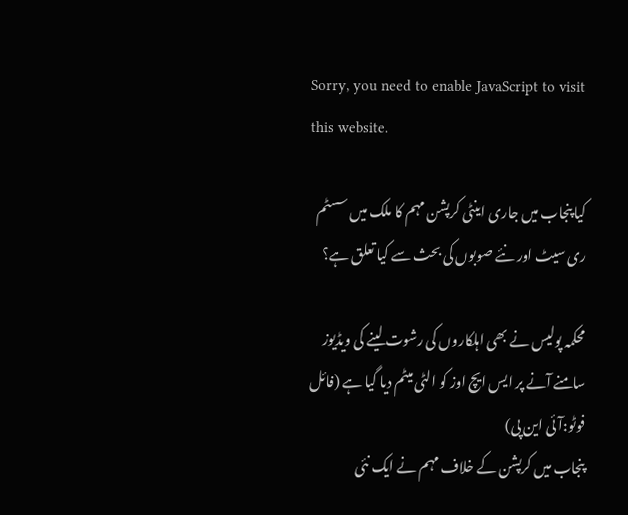Sorry, you need to enable JavaScript to visit this website.

کیا پنجاب میں جاری اینٹی کرپشن مہم کا ملک میں سسٹم ری سیٹ اور نئے صوبوں کی بحث سے کیا تعلق ہے؟

محکمہ پولیس نے بھی اہلکاروں کی رشوت لینے کی ویڈیوز سامنے آنے پر ایس ایچ اوز کو الٹی میٹم دیا گیا ہے (فائل فوٹو:آئی این پی)
پنجاب میں کرپشن کے خلاف مہم نے ایک نئی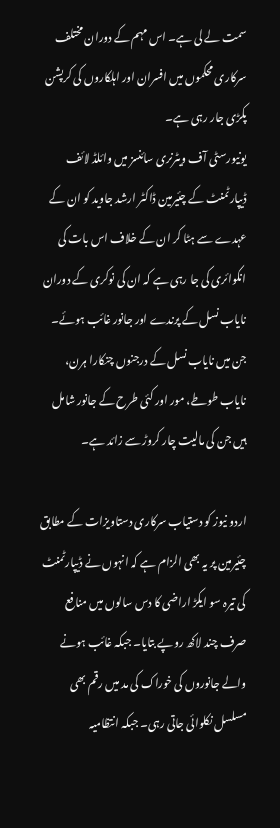سمت لے لی ہے۔ اس مہم کے دوران مختلف سرکاری محکموں میں افسران اور اہلکاروں کی کرپشن پکڑی جار رہی ہے۔
یونیورسٹی آف ویٹرنری سائنسز میں وائلڈ لائف ڈیپارٹمنٹ کے چئیرمین ڈاکٹر ارشد جاوید کو ان کے عہدے سے ہٹا کر ان کے خلاف اس بات کی انکوائری کی جا رہی ہے کہ ان کی نوکری کے دوران نایاب نسل کے پرندے اور جانور غائب ہوئے۔ جن میں نایاب نسل کے درجنوں چنکارا ہرن، نایاب طوطے، مور اور کئی طرح کے جانور شامل ہیں جن کی مالیت چار کروڑ سے زائد ہے۔

اردو نیوز کو دستیاب سرکاری دستاویزات کے مطابق چئیرمین پر یہ بھی الزام ہے کہ انہوں نے ڈیپارٹمنٹ کی تیرہ سو ایکڑ اراضی کا دس سالوں میں منافع صرف چند لاکھ روپے بتایا۔ جبکہ غائب ہونے والے جانوروں کی خوراک کی مد میں رقم بھی مسلسل نکلوائی جاتی رہی۔ جبکہ انتظامیہ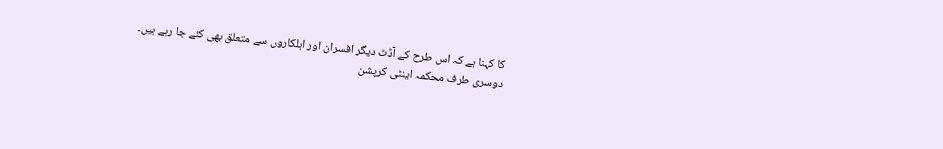کا کہنا ہے کہ اس طرح کے آڈٹ دیگر افسران اور اہلکاروں سے متعلق بھی کئے جا رہے ہیں۔
دوسری طرف محکمہ اینٹی کرپشن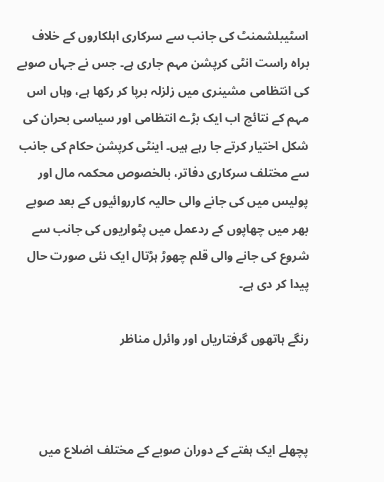اسٹیبلشمنٹ کی جانب سے سرکاری اہلکاروں کے خلاف  براہ راست انٹی کرپشن مہم جاری ہے۔ جس نے جہاں صوبے کی انتظامی مشینری میں زلزلہ برپا کر رکھا ہے، وہاں اس مہم کے نتائج اب ایک بڑے انتظامی اور سیاسی بحران کی شکل اختیار کرتے جا رہے ہیں۔ اینٹی کرپشن حکام کی جانب سے مختلف سرکاری دفاتر، بالخصوص محکمہ مال اور پولیس میں کی جانے والی حالیہ کارروائیوں کے بعد صوبے بھر میں چھاپوں کے ردعمل میں پٹواریوں کی جانب سے شروع کی جانے والی قلم چھوڑ ہڑتال ایک نئی صورت حال پیدا کر دی ہے۔

رنگے ہاتھوں گرفتاریاں اور وائرل مناظر



پچھلے ایک ہفتے کے دوران صوبے کے مختلف اضلاع میں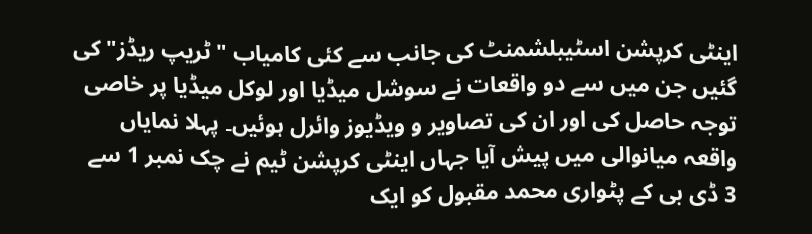اینٹی کرپشن اسٹیبلشمنٹ کی جانب سے کئی کامیاب "ٹریپ ریڈز" کی گئیں جن میں سے دو واقعات نے سوشل میڈیا اور لوکل میڈیا پر خاصی توجہ حاصل کی اور ان کی تصاویر و ویڈیوز وائرل ہوئیں۔ پہلا نمایاں واقعہ میانوالی میں پیش آیا جہاں اینٹی کرپشن ٹیم نے چک نمبر 1 سے 3 ڈی بی کے پٹواری محمد مقبول کو ایک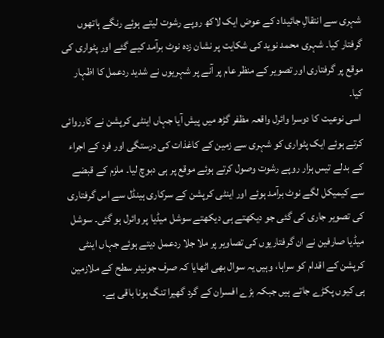شہری سے انتقالِ جائیداد کے عوض ایک لاکھ روپے رشوت لیتے ہوئے رنگے ہاتھوں گرفتار کیا۔ شہری محمد نوید کی شکایت پر نشان زدہ نوٹ برآمد کیے گئے اور پٹواری کی موقع پر گرفتاری اور تصویر کے منظر عام پر آنے پر شہریوں نے شدید ردعمل کا اظہار کیا۔
 اسی نوعیت کا دوسرا وائرل واقعہ مظفر گڑھ میں پیش آیا جہاں اینٹی کرپشن نے کارروائی کرتے ہوئے ایک پٹواری کو شہری سے زمین کے کاغذات کی درستگی اور فرد کے اجراء کے بدلے تیس ہزار روپے رشوت وصول کرتے ہوئے موقع پر ہی دبوچ لیا۔ ملزم کے قبضے سے کیمیکل لگے نوٹ برآمد ہوئے اور اینٹی کرپشن کے سرکاری ہینڈل سے اس گرفتاری کی تصویر جاری کی گئی جو دیکھتے ہی دیکھتے سوشل میڈیا پر وائرل ہو گئی۔ سوشل میڈیا صارفین نے ان گرفتاریوں کی تصاویر پر ملا جلا ردعمل دیتے ہوئے جہاں اینٹی کرپشن کے اقدام کو سراہا، وہیں یہ سوال بھی اٹھایا کہ صرف جونیئر سطح کے ملازمین ہی کیوں پکڑے جاتے ہیں جبکہ بڑے افسران کے گرد گھیرا تنگ ہونا باقی ہے۔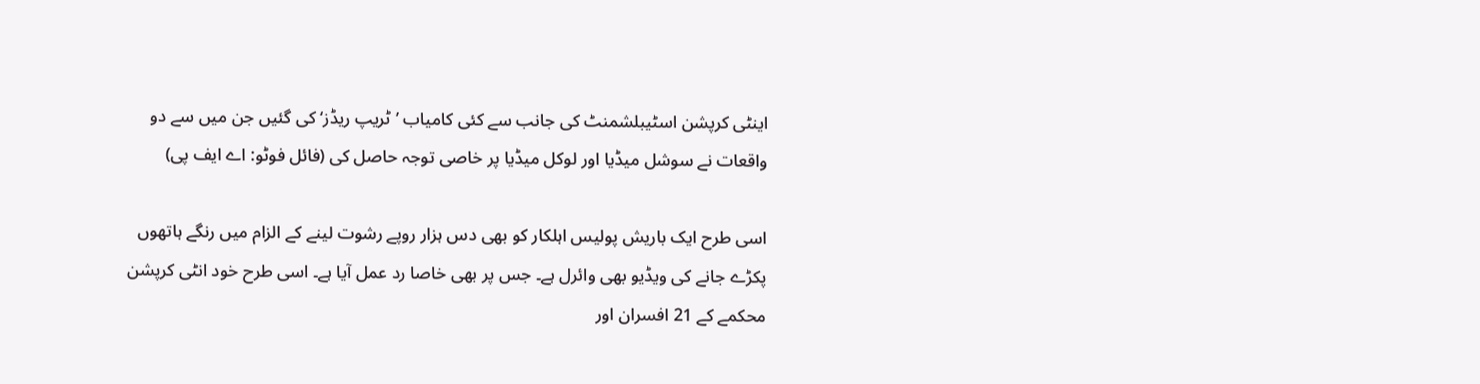اینٹی کرپشن اسٹیبلشمنٹ کی جانب سے کئی کامیاب ’ٹریپ ریڈز‘ کی گئیں جن میں سے دو واقعات نے سوشل میڈیا اور لوکل میڈیا پر خاصی توجہ حاصل کی (فائل فوٹو: اے ایف پی)

اسی طرح ایک باریش پولیس اہلکار کو بھی دس ہزار روپے رشوت لینے کے الزام میں رنگے ہاتھوں پکڑے جانے کی ویڈیو بھی وائرل ہے۔ جس پر بھی خاصا رد عمل آیا ہے۔ اسی طرح خود انٹی کرپشن محکمے کے 21 افسران اور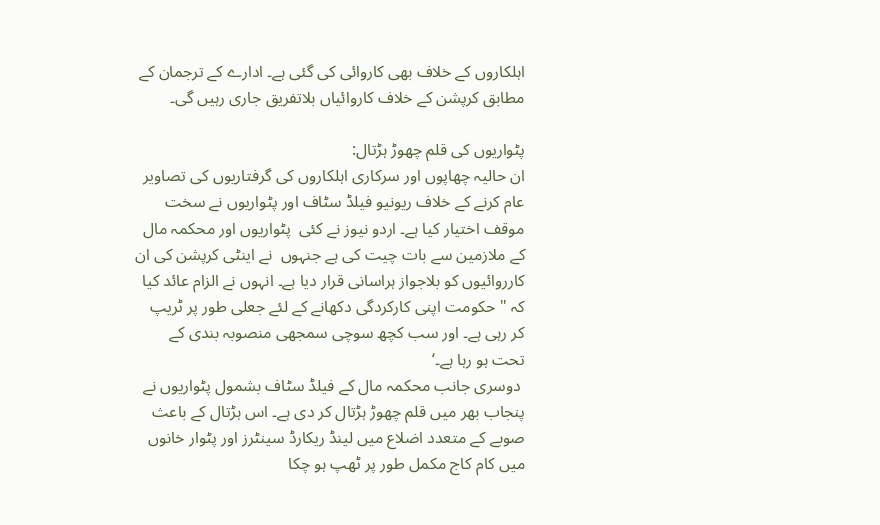اہلکاروں کے خلاف بھی کاروائی کی گئی ہے۔ ادارے کے ترجمان کے مطابق کرپشن کے خلاف کاروائیاں بلاتفریق جاری رہیں گی۔

پٹواریوں کی قلم چھوڑ ہڑتال:
ان حالیہ چھاپوں اور سرکاری اہلکاروں کی گرفتاریوں کی تصاویر عام کرنے کے خلاف ریونیو فیلڈ سٹاف اور پٹواریوں نے سخت موقف اختیار کیا ہے۔ اردو نیوز نے کئی  پٹواریوں اور محکمہ مال کے ملازمین سے بات چیت کی ہے جنہوں  نے اینٹی کرپشن کی ان کارروائیوں کو بلاجواز ہراسانی قرار دیا ہے۔ انہوں نے الزام عائد کیا کہ "حکومت اپنی کارکردگی دکھانے کے لئے جعلی طور پر ٹریپ کر رہی ہے۔ اور سب کچھ سوچی سمجھی منصوبہ بندی کے تحت ہو رہا ہے۔‘
 دوسری جانب محکمہ مال کے فیلڈ سٹاف بشمول پٹواریوں نے پنجاب بھر میں قلم چھوڑ ہڑتال کر دی ہے۔ اس ہڑتال کے باعث صوبے کے متعدد اضلاع میں لینڈ ریکارڈ سینٹرز اور پٹوار خانوں میں کام کاج مکمل طور پر ٹھپ ہو چکا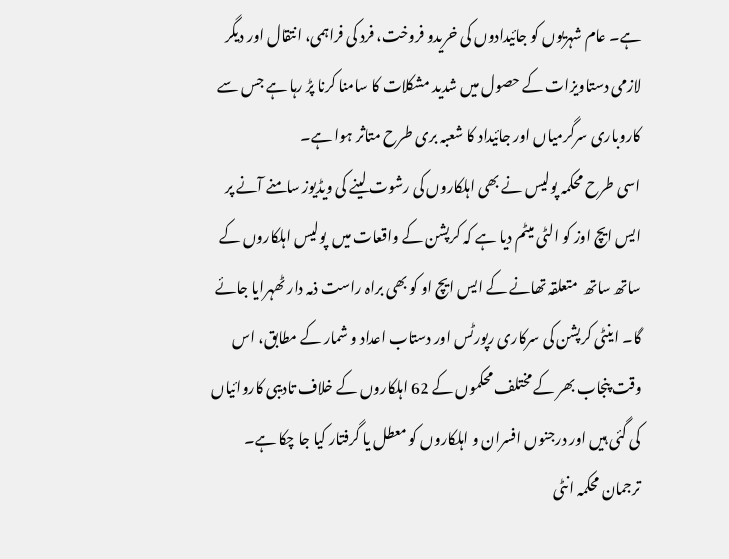ہے۔ عام شہریوں کو جائیدادوں کی خریدو فروخت، فرد کی فراہمی، انتقال اور دیگر لازمی دستاویزات کے حصول میں شدید مشکلات کا سامنا کرنا پڑ رہا ہے جس سے کاروباری سرگرمیاں اور جائیداد کا شعبہ بری طرح متاثر ہوا ہے۔
اسی طرح محکمہ پولیس نے بھی اہلکاروں کی رشوت لینے کی ویڈیوز سامنے آنے پر ایس ایچ اوز کو الٹی میٹم دیا ہے کہ کرپشن کے واقعات میں  پولیس اہلکاروں کے ساتھ ساتھ  متعلقہ تھانے کے ایس ایچ او کو بھی براہ راست ذمہ دار ٹھہرایا جائے گا۔ اینٹی کرپشن کی سرکاری رپورٹس اور دستاب اعداد و شمار کے مطابق، اس وقت پنجاب بھر کے مختلف محکموں کے 62 اہلکاروں کے خلاف تادیبی کاروائیاں کی گئی ہیں اور درجنوں افسران و اہلکاروں کو معطل یا گرفتار کیا جا چکا ہے۔ ترجمان محکمہ انٹی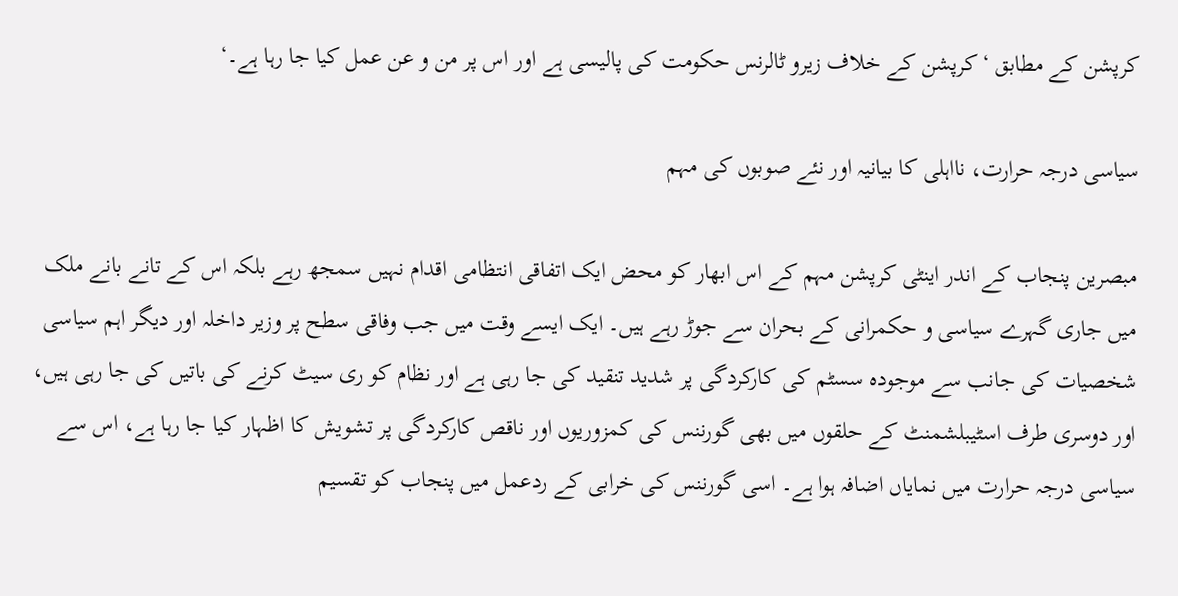کرپشن کے مطابق ‘کرپشن کے خلاف زیرو ٹالرنس حکومت کی پالیسی ہے اور اس پر من و عن عمل کیا جا رہا ہے۔‘

سیاسی درجہ حرارت، نااہلی کا بیانیہ اور نئے صوبوں کی مہم

مبصرین پنجاب کے اندر اینٹی کرپشن مہم کے اس ابھار کو محض ایک اتفاقی انتظامی اقدام نہیں سمجھ رہے بلکہ اس کے تانے بانے ملک میں جاری گہرے سیاسی و حکمرانی کے بحران سے جوڑ رہے ہیں۔ ایک ایسے وقت میں جب وفاقی سطح پر وزیر داخلہ اور دیگر اہم سیاسی شخصیات کی جانب سے موجودہ سسٹم کی کارکردگی پر شدید تنقید کی جا رہی ہے اور نظام کو ری سیٹ کرنے کی باتیں کی جا رہی ہیں، اور دوسری طرف اسٹیبلشمنٹ کے حلقوں میں بھی گورننس کی کمزوریوں اور ناقص کارکردگی پر تشویش کا اظہار کیا جا رہا ہے، اس سے سیاسی درجہ حرارت میں نمایاں اضافہ ہوا ہے۔ اسی گورننس کی خرابی کے ردعمل میں پنجاب کو تقسیم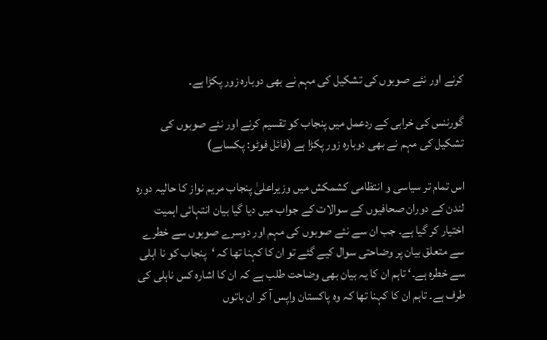کرنے اور نئے صوبوں کی تشکیل کی مہم نے بھی دوبارہ زور پکڑا ہے۔

گورننس کی خرابی کے ردعمل میں پنجاب کو تقسیم کرنے اور نئے صوبوں کی تشکیل کی مہم نے بھی دوبارہ زور پکڑا ہے (فائل فوٹو: پکسابے)

اس تمام تر سیاسی و انتظامی کشمکش میں وزیراعلیٰ پنجاب مریم نواز کا حالیہ دورہ لندن کے دوران صحافیوں کے سوالات کے جواب میں دیا گیا بیان انتہائی اہمیت اختیار کر گیا ہے۔ جب ان سے نئے صوبوں کی مہم اور دوسرے صوبوں سے خطرے سے متعلق بیان پر وضاحتی سوال کیے گئے تو ان کا کہنا تھا کہ ‘پنجاب کو نا اہلی سے خطرہ ہے۔‘ تاہم ان کا یہ بیان بھی وضاحت طلب ہے کہ ان کا اشارہ کس ناہلی کی طرف ہے۔ تاہم ان کا کہنا تھا کہ وہ پاکستان واپس آ کر ان باتوں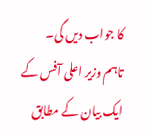کا جواب دیں گی۔
تاہم وزیر اعلی آفس کے ایک بیان کے مطابق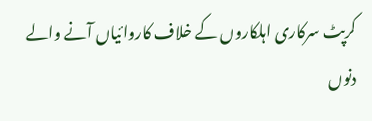کرپٹ سرکاری اہلکاروں کے خلاف کاروائیاں آنے والے دنوں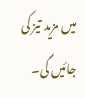میں مزید تیز کی جائیں گی۔